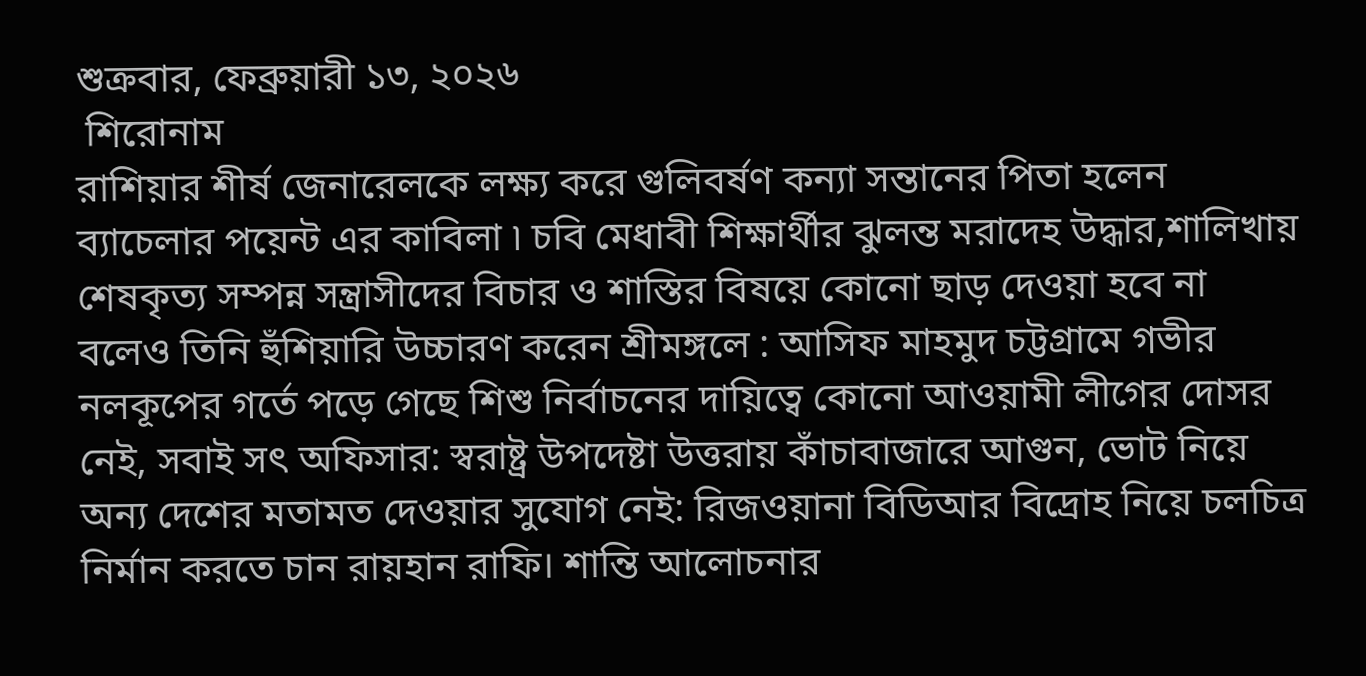শুক্রবার, ফেব্রুয়ারী ১৩, ২০২৬
 শিরোনাম
রাশিয়ার শীর্ষ জেনারেলকে লক্ষ্য করে গুলিবর্ষণ কন্যা সন্তানের পিতা হলেন ব্যাচেলার পয়েন্ট এর কাবিলা ৷ চবি মেধাবী শিক্ষার্থীর ঝুলন্ত মরাদেহ উদ্ধার,শালিখায় শেষকৃত্য সম্পন্ন সন্ত্রাসীদের বিচার ও শাস্তির বিষয়ে কোনো ছাড় দেওয়া হবে না বলেও তিনি হুঁশিয়ারি উচ্চারণ করেন শ্রীমঙ্গলে : আসিফ মাহমুদ চট্টগ্রামে গভীর নলকূপের গর্তে পড়ে গেছে শিশু নির্বাচনের দায়িত্বে কোনো আওয়ামী লীগের দোসর নেই, সবাই সৎ অফিসার: স্বরাষ্ট্র উপদেষ্টা উত্তরায় কাঁচাবাজারে আগুন, ভোট নিয়ে অন্য দেশের মতামত দেওয়ার সুযোগ নেই: রিজওয়ানা বিডিআর বিদ্রোহ নিয়ে চলচিত্র নির্মান করতে চান রায়হান রাফি। শান্তি আলোচনার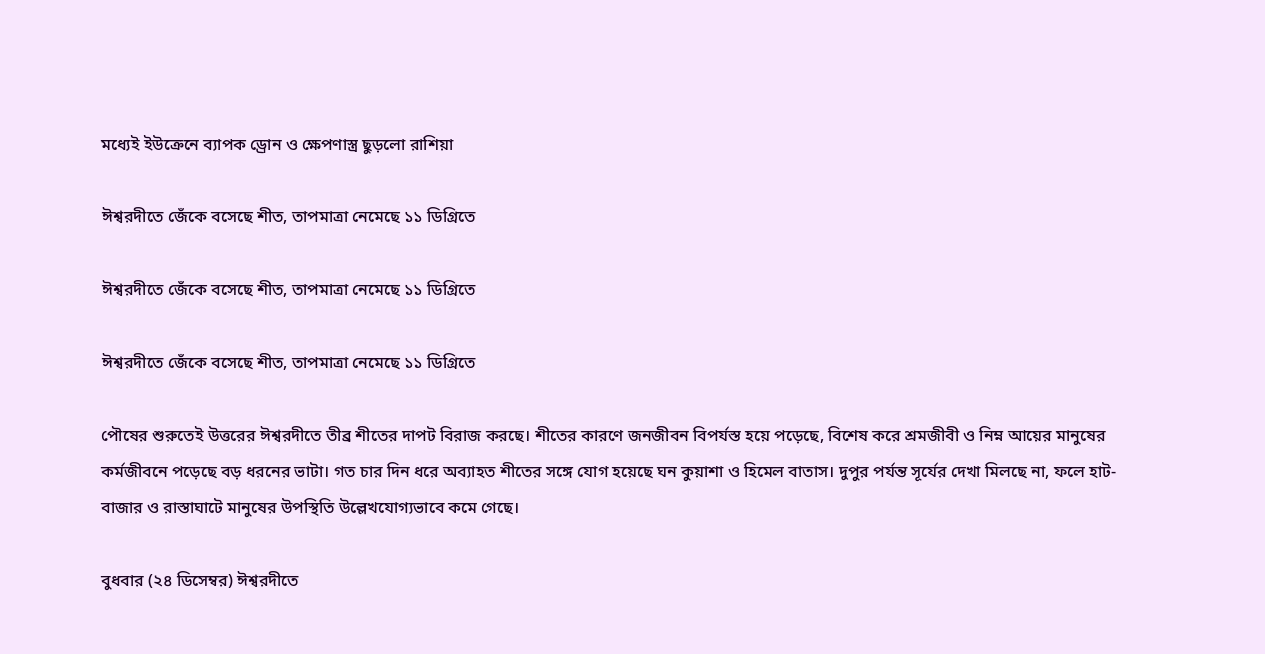মধ্যেই ইউক্রেনে ব্যাপক ড্রোন ও ক্ষেপণাস্ত্র ছুড়লো রাশিয়া

ঈশ্বরদীতে জেঁকে বসেছে শীত, তাপমাত্রা নেমেছে ১১ ডিগ্রিতে

ঈশ্বরদীতে জেঁকে বসেছে শীত, তাপমাত্রা নেমেছে ১১ ডিগ্রিতে

ঈশ্বরদীতে জেঁকে বসেছে শীত, তাপমাত্রা নেমেছে ১১ ডিগ্রিতে

পৌষের শুরুতেই উত্তরের ঈশ্বরদীতে তীব্র শীতের দাপট বিরাজ করছে। শীতের কারণে জনজীবন বিপর্যস্ত হয়ে পড়েছে, বিশেষ করে শ্রমজীবী ও নিম্ন আয়ের মানুষের কর্মজীবনে পড়েছে বড় ধরনের ভাটা। গত চার দিন ধরে অব্যাহত শীতের সঙ্গে যোগ হয়েছে ঘন কুয়াশা ও হিমেল বাতাস। দুপুর পর্যন্ত সূর্যের দেখা মিলছে না, ফলে হাট-বাজার ও রাস্তাঘাটে মানুষের উপস্থিতি উল্লেখযোগ্যভাবে কমে গেছে।

বুধবার (২৪ ডিসেম্বর) ঈশ্বরদীতে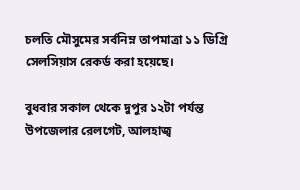চলতি মৌসুমের সর্বনিম্ন তাপমাত্রা ১১ ডিগ্রি সেলসিয়াস রেকর্ড করা হয়েছে।

বুধবার সকাল থেকে দুপুর ১২টা পর্যন্ত উপজেলার রেলগেট, আলহাজ্ব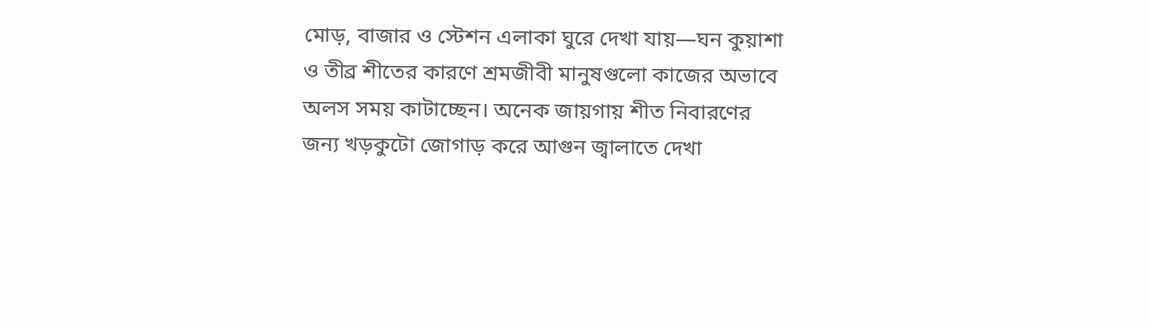মোড়, বাজার ও স্টেশন এলাকা ঘুরে দেখা যায়—ঘন কুয়াশা ও তীব্র শীতের কারণে শ্রমজীবী মানুষগুলো কাজের অভাবে অলস সময় কাটাচ্ছেন। অনেক জায়গায় শীত নিবারণের জন্য খড়কুটো জোগাড় করে আগুন জ্বালাতে দেখা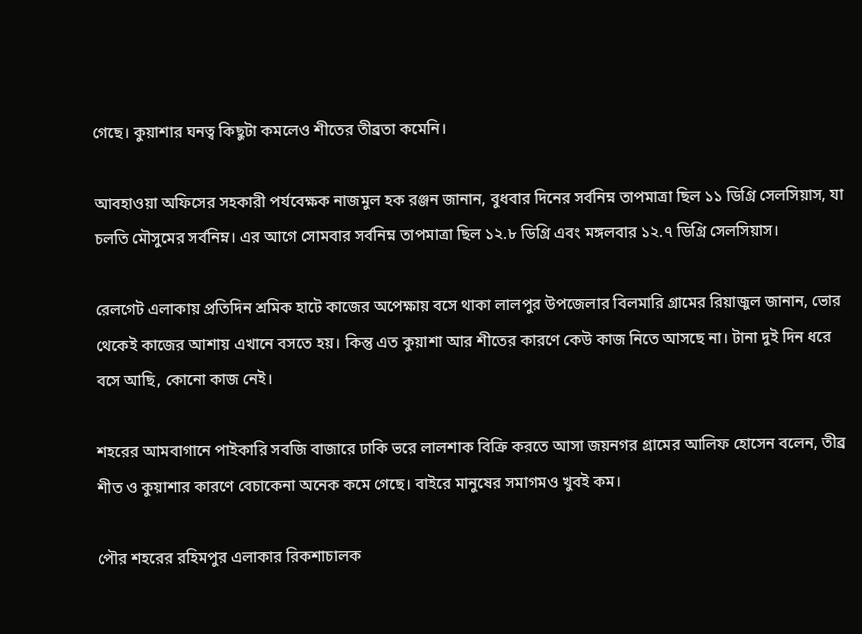গেছে। কুয়াশার ঘনত্ব কিছুটা কমলেও শীতের তীব্রতা কমেনি।

আবহাওয়া অফিসের সহকারী পর্যবেক্ষক নাজমুল হক রঞ্জন জানান, বুধবার দিনের সর্বনিম্ন তাপমাত্রা ছিল ১১ ডিগ্রি সেলসিয়াস, যা চলতি মৌসুমের সর্বনিম্ন। এর আগে সোমবার সর্বনিম্ন তাপমাত্রা ছিল ১২.৮ ডিগ্রি এবং মঙ্গলবার ১২.৭ ডিগ্রি সেলসিয়াস।

রেলগেট এলাকায় প্রতিদিন শ্রমিক হাটে কাজের অপেক্ষায় বসে থাকা লালপুর উপজেলার বিলমারি গ্রামের রিয়াজুল জানান, ভোর থেকেই কাজের আশায় এখানে বসতে হয়। কিন্তু এত কুয়াশা আর শীতের কারণে কেউ কাজ নিতে আসছে না। টানা দুই দিন ধরে বসে আছি, কোনো কাজ নেই।

শহরের আমবাগানে পাইকারি সবজি বাজারে ঢাকি ভরে লালশাক বিক্রি করতে আসা জয়নগর গ্রামের আলিফ হোসেন বলেন, তীব্র শীত ও কুয়াশার কারণে বেচাকেনা অনেক কমে গেছে। বাইরে মানুষের সমাগমও খুবই কম।

পৌর শহরের রহিমপুর এলাকার রিকশাচালক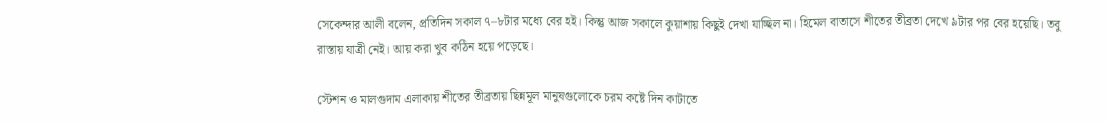সেকেন্দার আলী বলেন, প্রতিদিন সকাল ৭–৮টার মধ্যে বের হই। কিন্তু আজ সকালে কুয়াশায় কিছুই দেখা যাচ্ছিল না। হিমেল বাতাসে শীতের তীব্রতা দেখে ৯টার পর বের হয়েছি। তবু রাস্তায় যাত্রী নেই। আয় করা খুব কঠিন হয়ে পড়েছে।

স্টেশন ও মালগুদাম এলাকায় শীতের তীব্রতায় ছিন্নমূল মানুষগুলোকে চরম কষ্টে দিন কাটাতে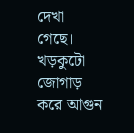দেখা গেছে। খড়কুটো জোগাড় করে আগুন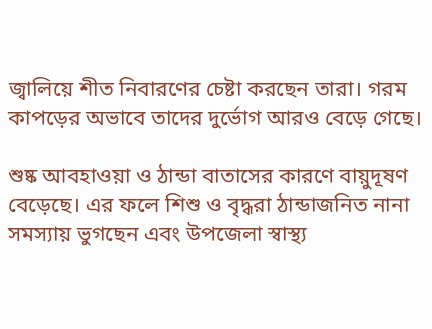জ্বালিয়ে শীত নিবারণের চেষ্টা করছেন তারা। গরম কাপড়ের অভাবে তাদের দুর্ভোগ আরও বেড়ে গেছে।

শুষ্ক আবহাওয়া ও ঠান্ডা বাতাসের কারণে বায়ুদূষণ বেড়েছে। এর ফলে শিশু ও বৃদ্ধরা ঠান্ডাজনিত নানা সমস্যায় ভুগছেন এবং উপজেলা স্বাস্থ্য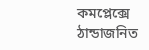কমপ্লেক্সে ঠান্ডাজনিত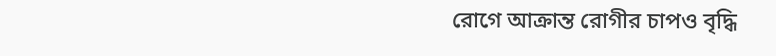রোগে আক্রান্ত রোগীর চাপও বৃদ্ধি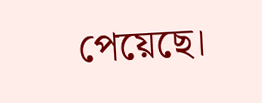পেয়েছে।